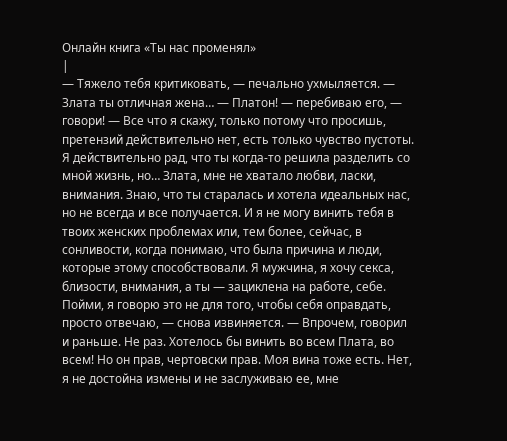Онлайн книга «Ты нас променял»
|
— Тяжело тебя критиковать, — печально ухмыляется. — Злата ты отличная жена… — Платон! — перебиваю его, — говори! — Все что я скажу, только потому что просишь, претензий действительно нет, есть только чувство пустоты. Я действительно рад, что ты когда-то решила разделить со мной жизнь, но… Злата, мне не хватало любви, ласки, внимания. Знаю, что ты старалась и хотела идеальных нас, но не всегда и все получается. И я не могу винить тебя в твоих женских проблемах или, тем более, сейчас, в сонливости, когда понимаю, что была причина и люди, которые этому способствовали. Я мужчина, я хочу секса, близости, внимания, а ты — зациклена на работе, себе. Пойми, я говорю это не для того, чтобы себя оправдать, просто отвечаю, — снова извиняется. — Впрочем, говорил и раньше. Не раз. Хотелось бы винить во всем Плата, во всем! Но он прав, чертовски прав. Моя вина тоже есть. Нет, я не достойна измены и не заслуживаю ее, мне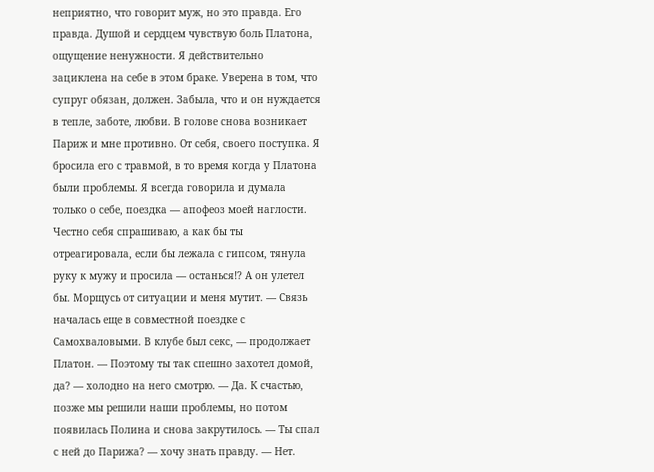неприятно, что говорит муж, но это правда. Его правда. Душой и сердцем чувствую боль Платона, ощущение ненужности. Я действительно зациклена на себе в этом браке. Уверена в том, что супруг обязан, должен. Забыла, что и он нуждается в тепле, заботе, любви. В голове снова возникает Париж и мне противно. От себя, своего поступка. Я бросила его с травмой, в то время когда у Платона были проблемы. Я всегда говорила и думала только о себе, поездка — апофеоз моей наглости. Честно себя спрашиваю, а как бы ты отреагировала, если бы лежала с гипсом, тянула руку к мужу и просила — останься!? А он улетел бы. Морщусь от ситуации и меня мутит. — Связь началась еще в совместной поездке с Самохваловыми. В клубе был секс, — продолжает Платон. — Поэтому ты так спешно захотел домой, да? — холодно на него смотрю. — Да. К счастью, позже мы решили наши проблемы, но потом появилась Полина и снова закрутилось. — Ты спал с ней до Парижа? — хочу знать правду. — Нет.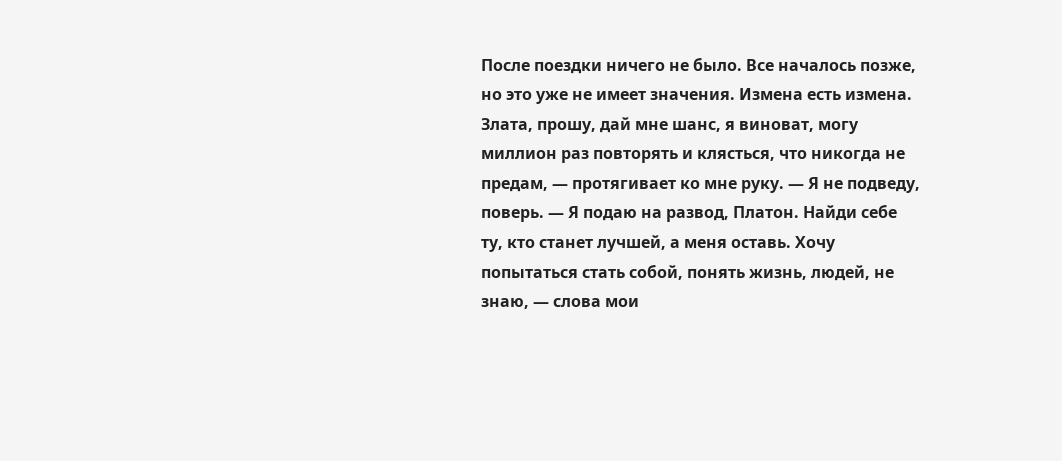После поездки ничего не было. Все началось позже, но это уже не имеет значения. Измена есть измена. Злата, прошу, дай мне шанс, я виноват, могу миллион раз повторять и клясться, что никогда не предам, — протягивает ко мне руку. — Я не подведу, поверь. — Я подаю на развод, Платон. Найди себе ту, кто станет лучшей, а меня оставь. Хочу попытаться стать собой, понять жизнь, людей, не знаю, — слова мои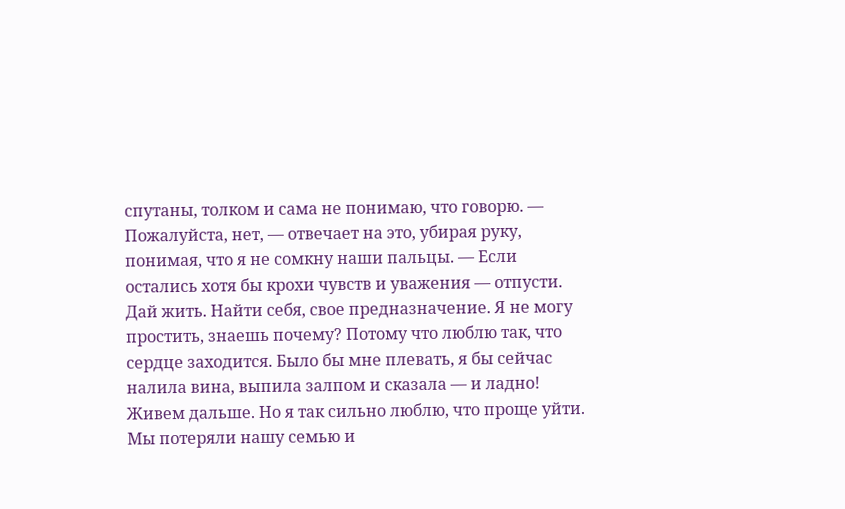спутаны, толком и сама не понимаю, что говорю. — Пожалуйста, нет, — отвечает на это, убирая руку, понимая, что я не сомкну наши пальцы. — Если остались хотя бы крохи чувств и уважения — отпусти. Дай жить. Найти себя, свое предназначение. Я не могу простить, знаешь почему? Потому что люблю так, что сердце заходится. Было бы мне плевать, я бы сейчас налила вина, выпила залпом и сказала — и ладно! Живем дальше. Но я так сильно люблю, что проще уйти. Мы потеряли нашу семью и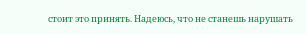стоит это принять. Надеюсь, что не станешь нарушать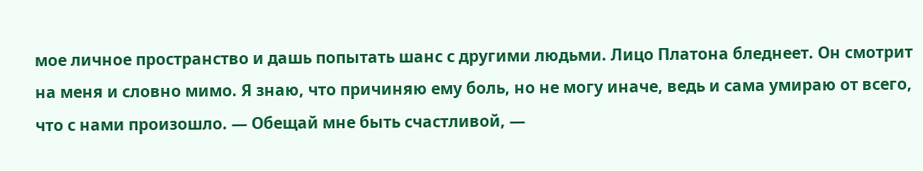мое личное пространство и дашь попытать шанс с другими людьми. Лицо Платона бледнеет. Он смотрит на меня и словно мимо. Я знаю, что причиняю ему боль, но не могу иначе, ведь и сама умираю от всего, что с нами произошло. — Обещай мне быть счастливой, —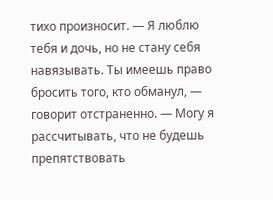тихо произносит. — Я люблю тебя и дочь, но не стану себя навязывать. Ты имеешь право бросить того, кто обманул, — говорит отстраненно. — Могу я рассчитывать, что не будешь препятствовать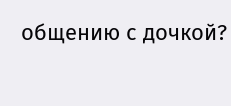общению с дочкой?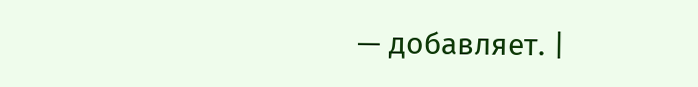— добавляет. |